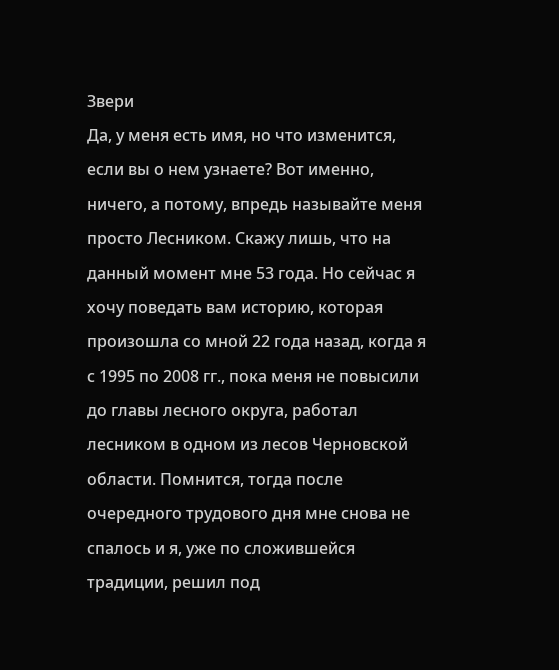Звери
Да, у меня есть имя, но что изменится, если вы о нем узнаете? Вот именно, ничего, а потому, впредь называйте меня просто Лесником. Скажу лишь, что на данный момент мне 53 года. Но сейчас я хочу поведать вам историю, которая произошла со мной 22 года назад, когда я с 1995 по 2008 гг., пока меня не повысили до главы лесного округа, работал лесником в одном из лесов Черновской области. Помнится, тогда после очередного трудового дня мне снова не спалось и я, уже по сложившейся традиции, решил под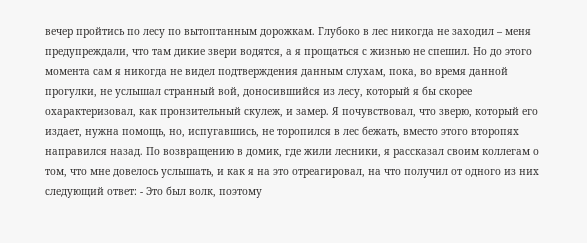вечер пройтись по лесу по вытоптанным дорожкам. Глубоко в лес никогда не заходил – меня предупреждали, что там дикие звери водятся, а я прощаться с жизнью не спешил. Но до этого момента сам я никогда не видел подтверждения данным слухам, пока, во время данной прогулки, не услышал странный вой, доносившийся из лесу, который я бы скорее охарактеризовал, как пронзительный скулеж, и замер. Я почувствовал, что зверю, который его издает, нужна помощь, но, испугавшись, не торопился в лес бежать, вместо этого второпях направился назад. По возвращению в домик, где жили лесники, я рассказал своим коллегам о том, что мне довелось услышать, и как я на это отреагировал, на что получил от одного из них следующий ответ: - Это был волк, поэтому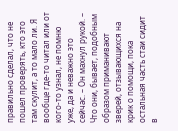правильно сделал, что не пошел проверять, кто это там скулит, а то мало ли. Я вообще где-то читал или от кого-то узнал, не помню уже, да и неважно это сейчас. – Он махнул рукой. – Что они, бывает, подобным образом приманивают зверей, отзывающихся на крик о помощи, пока остальная часть стаи сидит в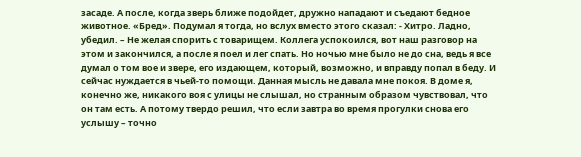засаде. А после, когда зверь ближе подойдет, дружно нападают и съедают бедное животное. «Бред». Подумал я тогда, но вслух вместо этого сказал: - Хитро. Ладно, убедил. – Не желая спорить с товарищем. Коллега успокоился, вот наш разговор на этом и закончился, а после я поел и лег спать. Но ночью мне было не до сна, ведь я все думал о том вое и звере, его издающем, который, возможно, и вправду попал в беду. И сейчас нуждается в чьей-то помощи. Данная мысль не давала мне покоя. В доме я, конечно же, никакого воя с улицы не слышал, но странным образом чувствовал, что он там есть. А потому твердо решил, что если завтра во время прогулки снова его услышу – точно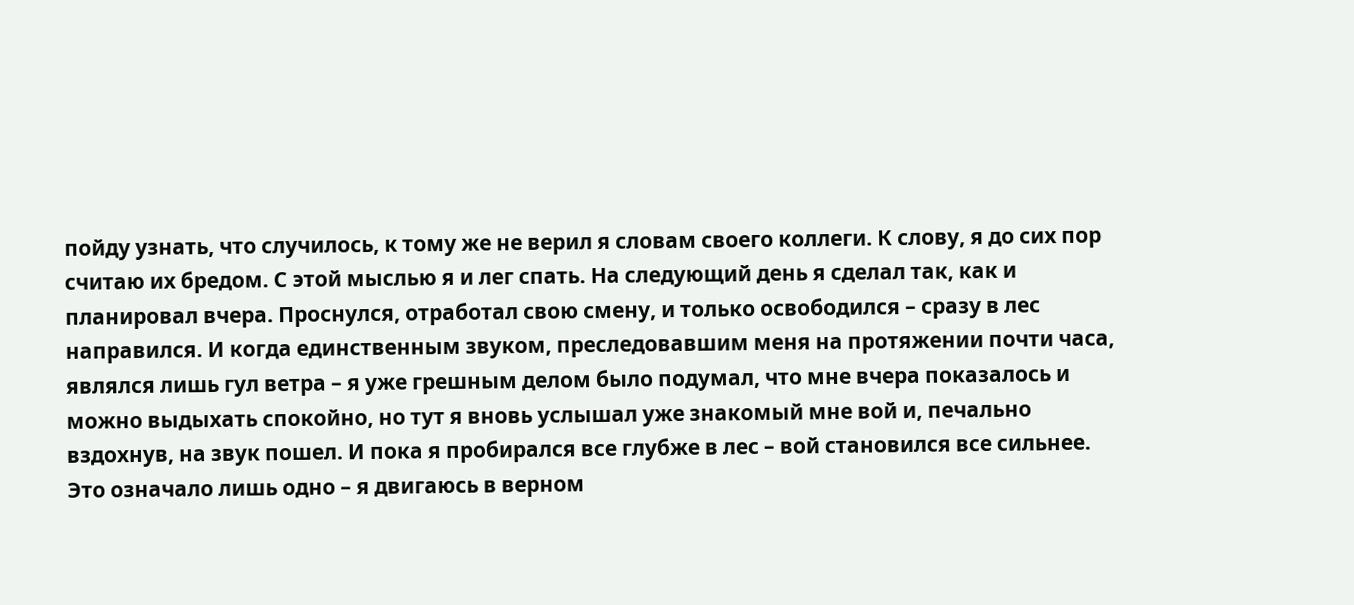пойду узнать, что случилось, к тому же не верил я словам своего коллеги. К слову, я до сих пор считаю их бредом. С этой мыслью я и лег спать. На следующий день я сделал так, как и планировал вчера. Проснулся, отработал свою смену, и только освободился – сразу в лес направился. И когда единственным звуком, преследовавшим меня на протяжении почти часа, являлся лишь гул ветра – я уже грешным делом было подумал, что мне вчера показалось и можно выдыхать спокойно, но тут я вновь услышал уже знакомый мне вой и, печально вздохнув, на звук пошел. И пока я пробирался все глубже в лес – вой становился все сильнее. Это означало лишь одно – я двигаюсь в верном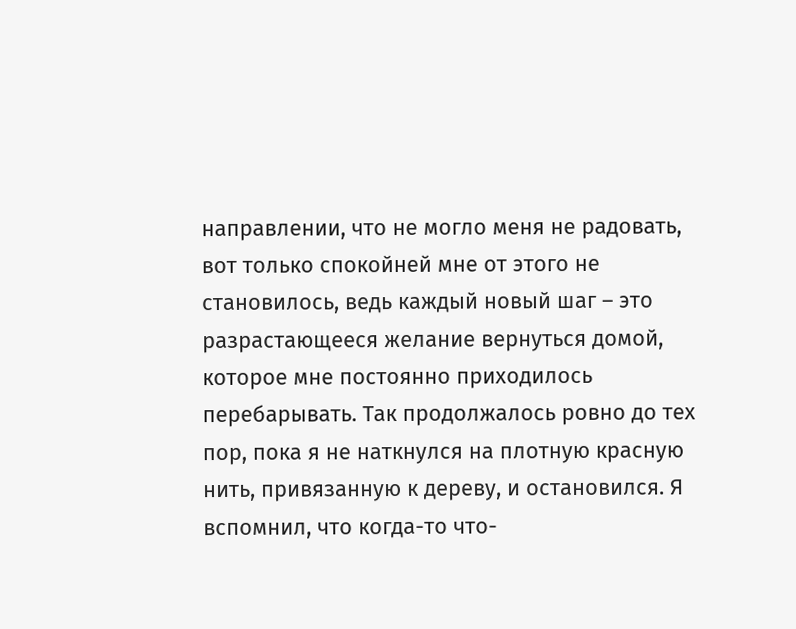направлении, что не могло меня не радовать, вот только спокойней мне от этого не становилось, ведь каждый новый шаг – это разрастающееся желание вернуться домой, которое мне постоянно приходилось перебарывать. Так продолжалось ровно до тех пор, пока я не наткнулся на плотную красную нить, привязанную к дереву, и остановился. Я вспомнил, что когда-то что-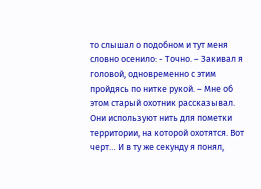то слышал о подобном и тут меня словно осенило: - Точно. – Закивал я головой, одновременно с этим пройдясь по нитке рукой. – Мне об этом старый охотник рассказывал. Они используют нить для пометки территории, на которой охотятся. Вот черт… И в ту же секунду я понял,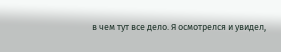в чем тут все дело. Я осмотрелся и увидел,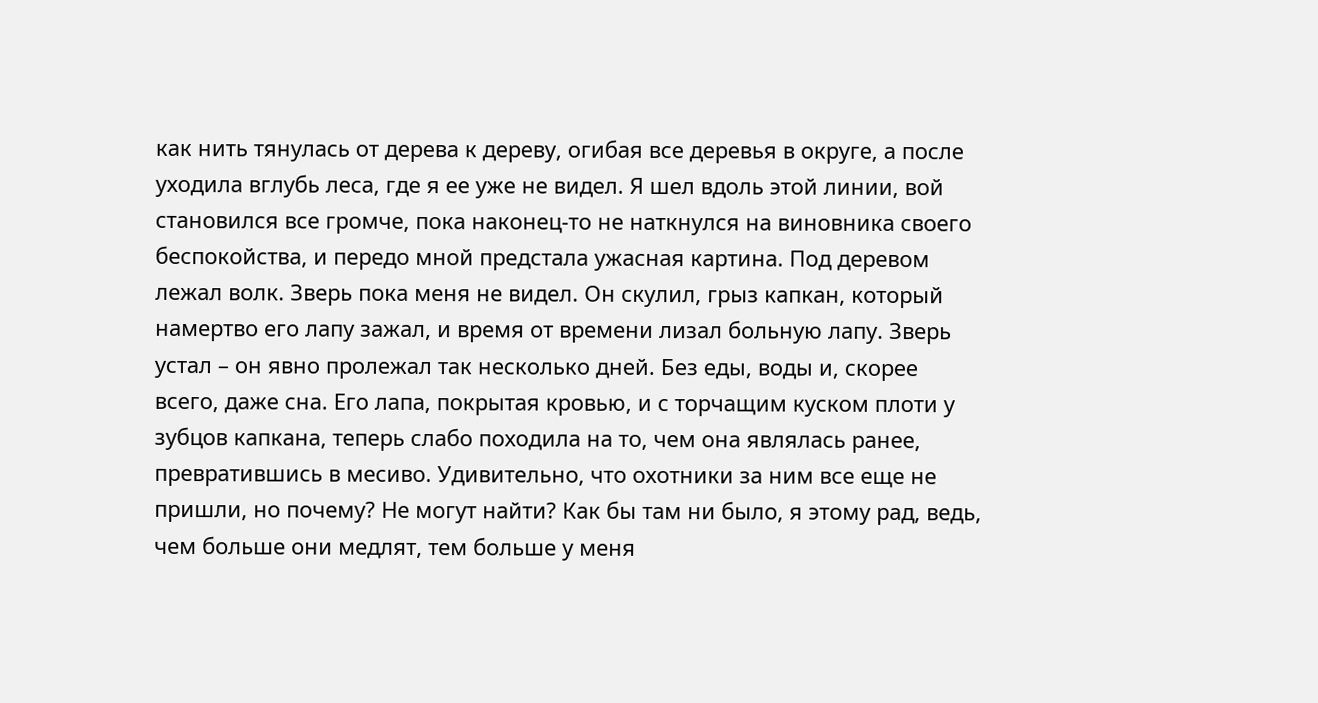как нить тянулась от дерева к дереву, огибая все деревья в округе, а после уходила вглубь леса, где я ее уже не видел. Я шел вдоль этой линии, вой становился все громче, пока наконец-то не наткнулся на виновника своего беспокойства, и передо мной предстала ужасная картина. Под деревом лежал волк. Зверь пока меня не видел. Он скулил, грыз капкан, который намертво его лапу зажал, и время от времени лизал больную лапу. Зверь устал – он явно пролежал так несколько дней. Без еды, воды и, скорее всего, даже сна. Его лапа, покрытая кровью, и с торчащим куском плоти у зубцов капкана, теперь слабо походила на то, чем она являлась ранее, превратившись в месиво. Удивительно, что охотники за ним все еще не пришли, но почему? Не могут найти? Как бы там ни было, я этому рад, ведь, чем больше они медлят, тем больше у меня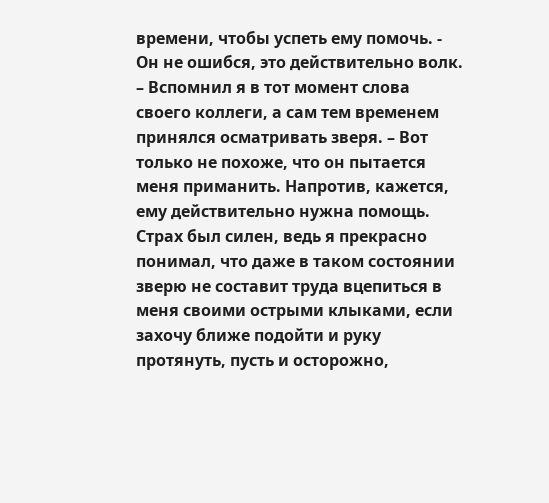времени, чтобы успеть ему помочь. - Он не ошибся, это действительно волк. – Вспомнил я в тот момент слова своего коллеги, а сам тем временем принялся осматривать зверя. – Вот только не похоже, что он пытается меня приманить. Напротив, кажется, ему действительно нужна помощь. Страх был силен, ведь я прекрасно понимал, что даже в таком состоянии зверю не составит труда вцепиться в меня своими острыми клыками, если захочу ближе подойти и руку протянуть, пусть и осторожно,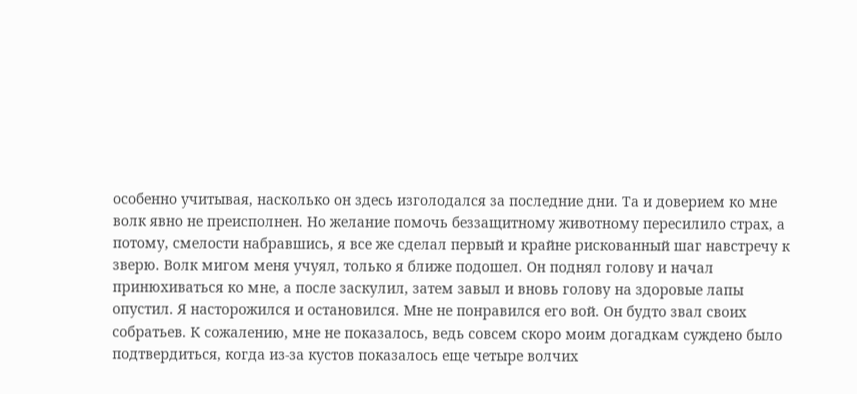особенно учитывая, насколько он здесь изголодался за последние дни. Та и доверием ко мне волк явно не преисполнен. Но желание помочь беззащитному животному пересилило страх, а потому, смелости набравшись, я все же сделал первый и крайне рискованный шаг навстречу к зверю. Волк мигом меня учуял, только я ближе подошел. Он поднял голову и начал принюхиваться ко мне, а после заскулил, затем завыл и вновь голову на здоровые лапы опустил. Я насторожился и остановился. Мне не понравился его вой. Он будто звал своих собратьев. К сожалению, мне не показалось, ведь совсем скоро моим догадкам суждено было подтвердиться, когда из-за кустов показалось еще четыре волчих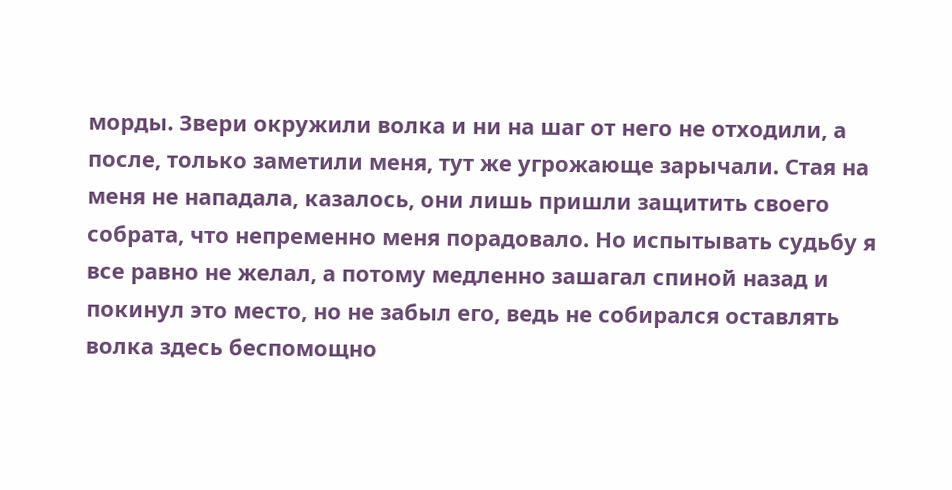морды. Звери окружили волка и ни на шаг от него не отходили, а после, только заметили меня, тут же угрожающе зарычали. Стая на меня не нападала, казалось, они лишь пришли защитить своего собрата, что непременно меня порадовало. Но испытывать судьбу я все равно не желал, а потому медленно зашагал спиной назад и покинул это место, но не забыл его, ведь не собирался оставлять волка здесь беспомощно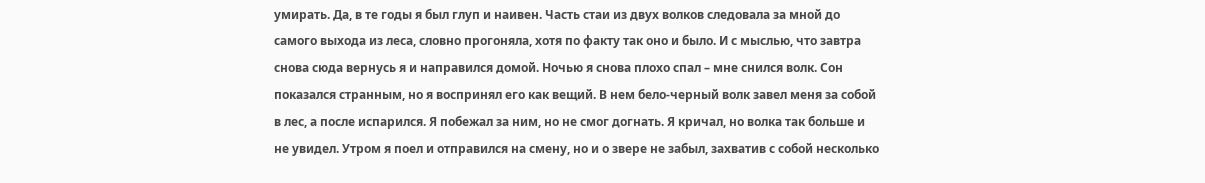умирать. Да, в те годы я был глуп и наивен. Часть стаи из двух волков следовала за мной до самого выхода из леса, словно прогоняла, хотя по факту так оно и было. И с мыслью, что завтра снова сюда вернусь я и направился домой. Ночью я снова плохо спал – мне снился волк. Сон показался странным, но я воспринял его как вещий. В нем бело-черный волк завел меня за собой в лес, а после испарился. Я побежал за ним, но не смог догнать. Я кричал, но волка так больше и не увидел. Утром я поел и отправился на смену, но и о звере не забыл, захватив с собой несколько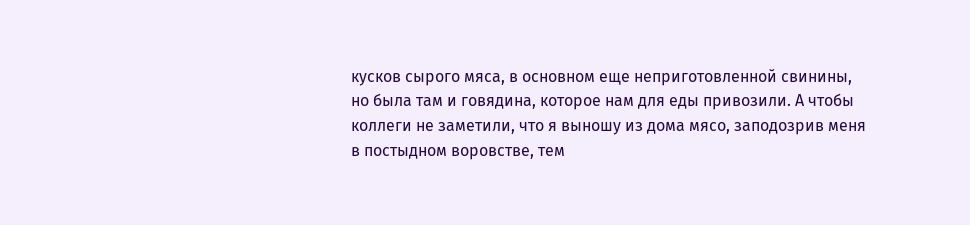кусков сырого мяса, в основном еще неприготовленной свинины, но была там и говядина, которое нам для еды привозили. А чтобы коллеги не заметили, что я выношу из дома мясо, заподозрив меня в постыдном воровстве, тем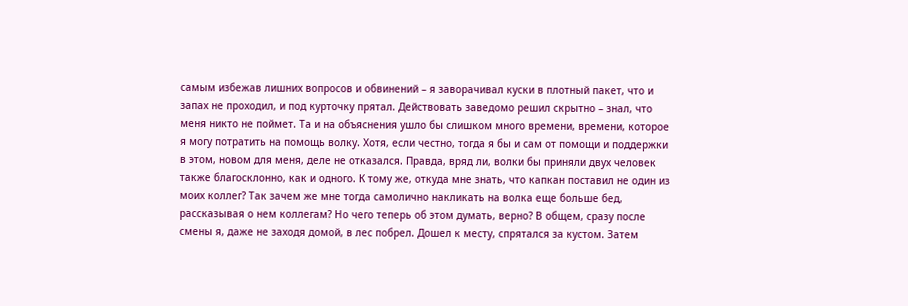самым избежав лишних вопросов и обвинений – я заворачивал куски в плотный пакет, что и запах не проходил, и под курточку прятал. Действовать заведомо решил скрытно – знал, что меня никто не поймет. Та и на объяснения ушло бы слишком много времени, времени, которое я могу потратить на помощь волку. Хотя, если честно, тогда я бы и сам от помощи и поддержки в этом, новом для меня, деле не отказался. Правда, вряд ли, волки бы приняли двух человек также благосклонно, как и одного. К тому же, откуда мне знать, что капкан поставил не один из моих коллег? Так зачем же мне тогда самолично накликать на волка еще больше бед, рассказывая о нем коллегам? Но чего теперь об этом думать, верно? В общем, сразу после смены я, даже не заходя домой, в лес побрел. Дошел к месту, спрятался за кустом. Затем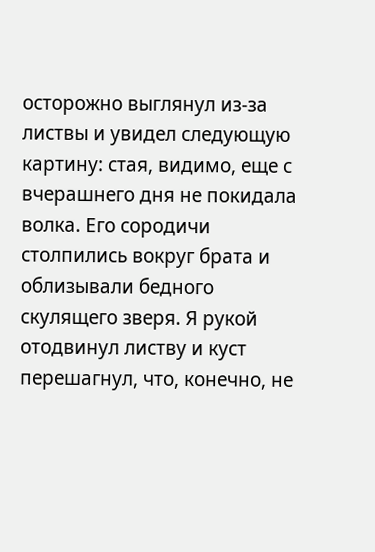осторожно выглянул из-за листвы и увидел следующую картину: стая, видимо, еще с вчерашнего дня не покидала волка. Его сородичи столпились вокруг брата и облизывали бедного скулящего зверя. Я рукой отодвинул листву и куст перешагнул, что, конечно, не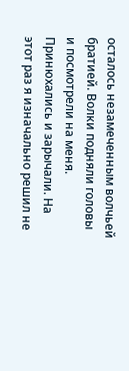осталось незамеченным волчьей братией. Волки подняли головы и посмотрели на меня. Принюхались и зарычали. На этот раз я изначально решил не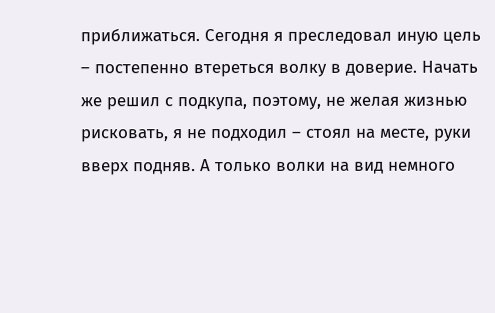приближаться. Сегодня я преследовал иную цель – постепенно втереться волку в доверие. Начать же решил с подкупа, поэтому, не желая жизнью рисковать, я не подходил – стоял на месте, руки вверх подняв. А только волки на вид немного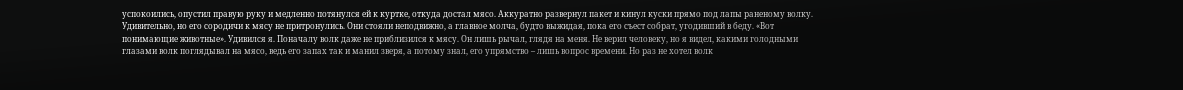успокоились, опустил правую руку и медленно потянулся ей к куртке, откуда достал мясо. Аккуратно развернул пакет и кинул куски прямо под лапы раненому волку. Удивительно, но его сородичи к мясу не притронулись. Они стояли неподвижно, а главное молча, будто выжидая, пока его съест собрат, угодивший в беду. «Вот понимающие животные». Удивился я. Поначалу волк даже не приблизился к мясу. Он лишь рычал, глядя на меня. Не верил человеку, но я видел, какими голодными глазами волк поглядывал на мясо, ведь его запах так и манил зверя, а потому знал, его упрямство – лишь вопрос времени. Но раз не хотел волк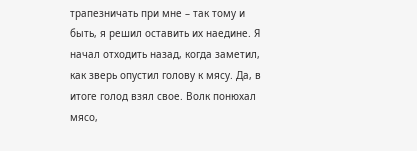трапезничать при мне – так тому и быть, я решил оставить их наедине. Я начал отходить назад, когда заметил, как зверь опустил голову к мясу. Да, в итоге голод взял свое. Волк понюхал мясо,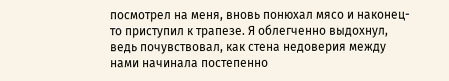посмотрел на меня, вновь понюхал мясо и наконец-то приступил к трапезе. Я облегченно выдохнул, ведь почувствовал, как стена недоверия между нами начинала постепенно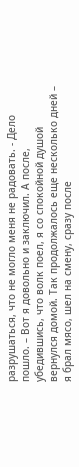разрушаться, что не могло меня не радовать. - Дело пошло. – Вот я довольно и заключил. А после, убедившись, что волк поел, я со спокойной душой вернулся домой. Так продолжалось еще несколько дней – я брал мясо, шел на смену, сразу после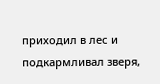приходил в лес и подкармливал зверя,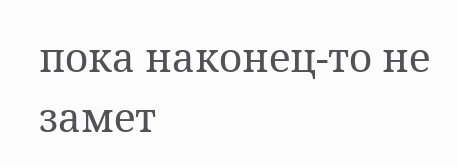пока наконец-то не замет